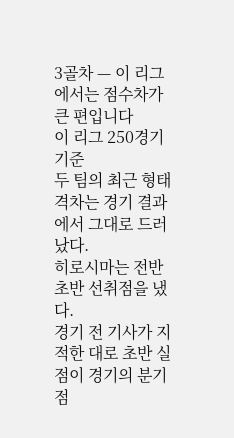3골차 — 이 리그에서는 점수차가 큰 편입니다
이 리그 250경기 기준
두 팀의 최근 형태 격차는 경기 결과에서 그대로 드러났다.
히로시마는 전반 초반 선취점을 냈다.
경기 전 기사가 지적한 대로 초반 실점이 경기의 분기점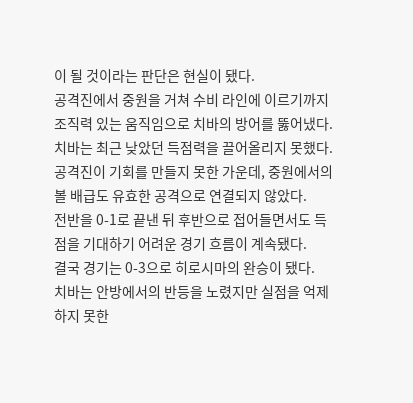이 될 것이라는 판단은 현실이 됐다.
공격진에서 중원을 거쳐 수비 라인에 이르기까지 조직력 있는 움직임으로 치바의 방어를 뚫어냈다.
치바는 최근 낮았던 득점력을 끌어올리지 못했다.
공격진이 기회를 만들지 못한 가운데, 중원에서의 볼 배급도 유효한 공격으로 연결되지 않았다.
전반을 0-1로 끝낸 뒤 후반으로 접어들면서도 득점을 기대하기 어려운 경기 흐름이 계속됐다.
결국 경기는 0-3으로 히로시마의 완승이 됐다.
치바는 안방에서의 반등을 노렸지만 실점을 억제하지 못한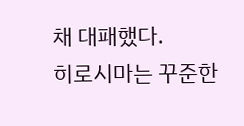채 대패했다.
히로시마는 꾸준한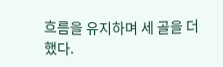흐름을 유지하며 세 골을 더했다.